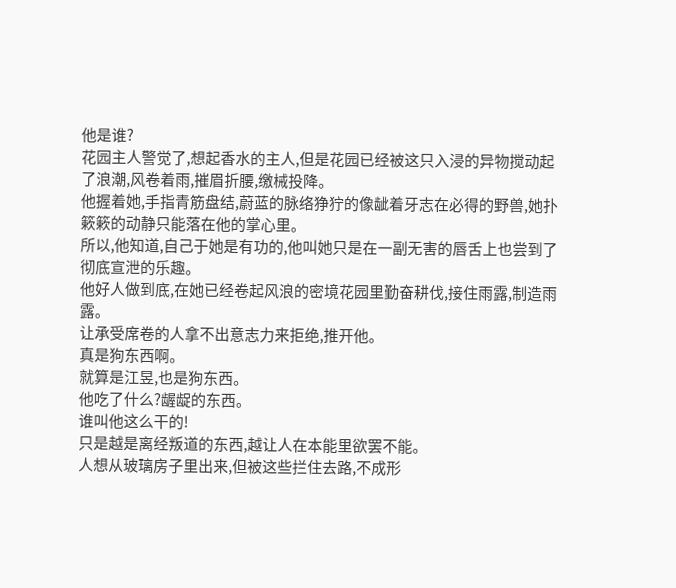他是谁?
花园主人警觉了,想起香水的主人,但是花园已经被这只入浸的异物搅动起了浪潮,风卷着雨,摧眉折腰,缴械投降。
他握着她,手指青筋盘结,蔚蓝的脉络狰狞的像龇着牙志在必得的野兽,她扑簌簌的动静只能落在他的掌心里。
所以,他知道,自己于她是有功的,他叫她只是在一副无害的唇舌上也尝到了彻底宣泄的乐趣。
他好人做到底,在她已经卷起风浪的密境花园里勤奋耕伐,接住雨露,制造雨露。
让承受席卷的人拿不出意志力来拒绝,推开他。
真是狗东西啊。
就算是江昱,也是狗东西。
他吃了什么?龌龊的东西。
谁叫他这么干的!
只是越是离经叛道的东西,越让人在本能里欲罢不能。
人想从玻璃房子里出来,但被这些拦住去路,不成形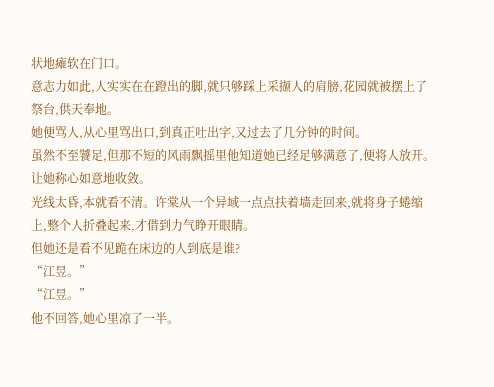状地瘫软在门口。
意志力如此,人实实在在蹬出的脚,就只够踩上采撷人的肩膀,花园就被摆上了祭台,供天奉地。
她便骂人,从心里骂出口,到真正吐出字,又过去了几分钟的时间。
虽然不至饕足,但那不短的风雨飘摇里他知道她已经足够满意了,便将人放开。
让她称心如意地收敛。
光线太昏,本就看不清。许棠从一个异域一点点扶着墙走回来,就将身子蜷缩上,整个人折叠起来,才借到力气睁开眼睛。
但她还是看不见跪在床边的人到底是谁?
“江昱。”
“江昱。”
他不回答,她心里凉了一半。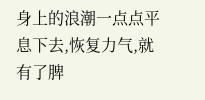身上的浪潮一点点平息下去,恢复力气,就有了脾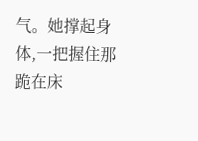气。她撑起身体,一把握住那跪在床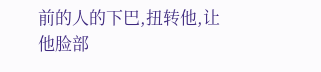前的人的下巴,扭转他,让他脸部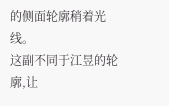的侧面轮廓稍着光线。
这副不同于江昱的轮廓,让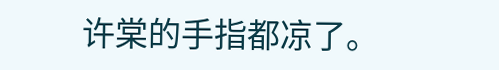许棠的手指都凉了。